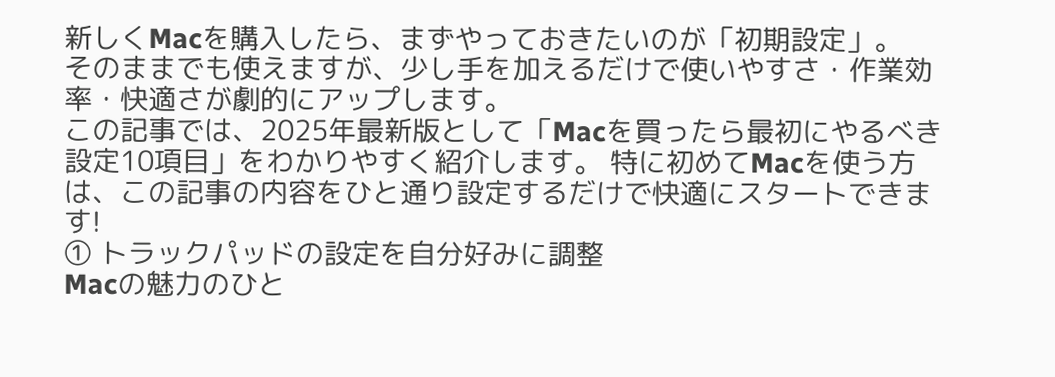新しくMacを購入したら、まずやっておきたいのが「初期設定」。
そのままでも使えますが、少し手を加えるだけで使いやすさ・作業効率・快適さが劇的にアップします。
この記事では、2025年最新版として「Macを買ったら最初にやるべき設定10項目」をわかりやすく紹介します。 特に初めてMacを使う方は、この記事の内容をひと通り設定するだけで快適にスタートできます!
① トラックパッドの設定を自分好みに調整
Macの魅力のひと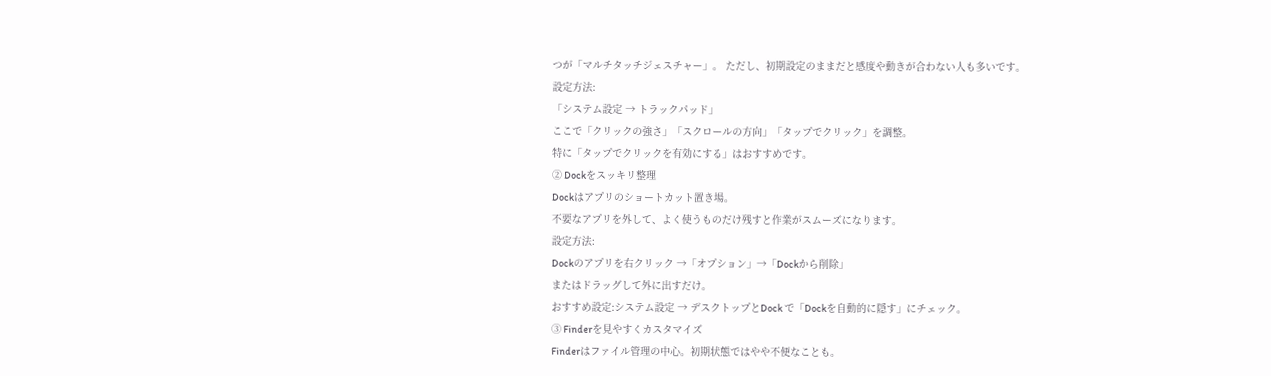つが「マルチタッチジェスチャー」。 ただし、初期設定のままだと感度や動きが合わない人も多いです。
設定方法:
「システム設定 → トラックパッド」
ここで「クリックの強さ」「スクロールの方向」「タップでクリック」を調整。
特に「タップでクリックを有効にする」はおすすめです。
② Dockをスッキリ整理
Dockはアプリのショートカット置き場。
不要なアプリを外して、よく使うものだけ残すと作業がスムーズになります。
設定方法:
Dockのアプリを右クリック →「オプション」→「Dockから削除」
またはドラッグして外に出すだけ。
おすすめ設定:システム設定 → デスクトップとDock で「Dockを自動的に隠す」にチェック。
③ Finderを見やすくカスタマイズ
Finderはファイル管理の中心。初期状態ではやや不便なことも。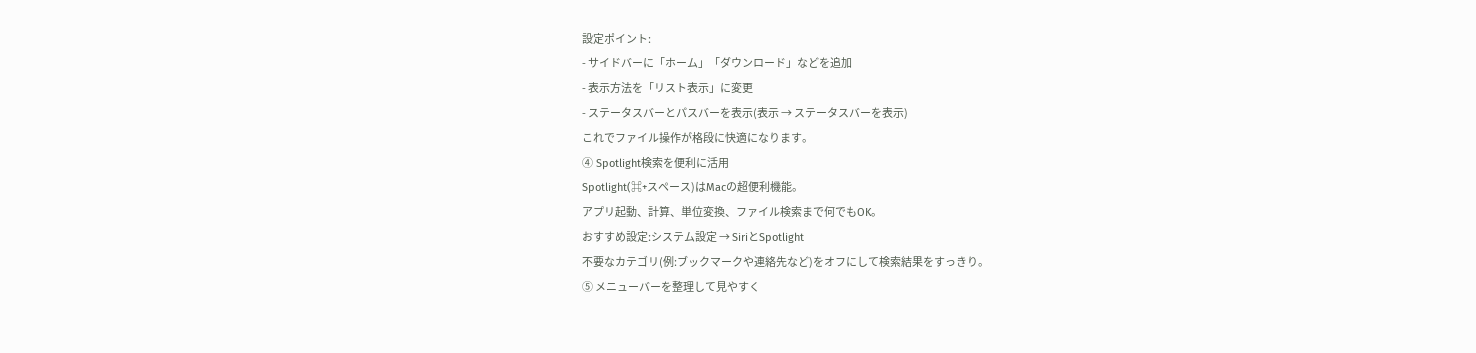設定ポイント:
- サイドバーに「ホーム」「ダウンロード」などを追加
- 表示方法を「リスト表示」に変更
- ステータスバーとパスバーを表示(表示 → ステータスバーを表示)
これでファイル操作が格段に快適になります。
④ Spotlight検索を便利に活用
Spotlight(⌘+スペース)はMacの超便利機能。
アプリ起動、計算、単位変換、ファイル検索まで何でもOK。
おすすめ設定:システム設定 → SiriとSpotlight
不要なカテゴリ(例:ブックマークや連絡先など)をオフにして検索結果をすっきり。
⑤ メニューバーを整理して見やすく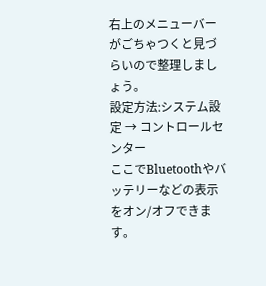右上のメニューバーがごちゃつくと見づらいので整理しましょう。
設定方法:システム設定 → コントロールセンター
ここでBluetoothやバッテリーなどの表示をオン/オフできます。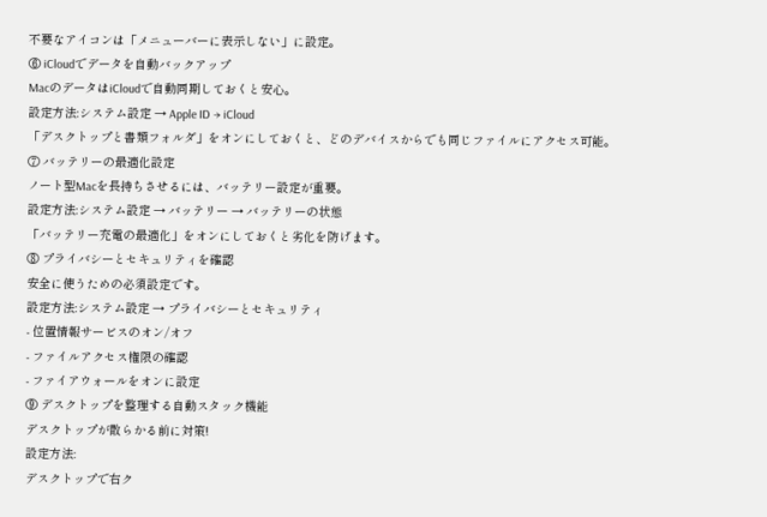不要なアイコンは「メニューバーに表示しない」に設定。
⑥ iCloudでデータを自動バックアップ
MacのデータはiCloudで自動同期しておくと安心。
設定方法:システム設定 → Apple ID → iCloud
「デスクトップと書類フォルダ」をオンにしておくと、どのデバイスからでも同じファイルにアクセス可能。
⑦ バッテリーの最適化設定
ノート型Macを長持ちさせるには、バッテリー設定が重要。
設定方法:システム設定 → バッテリー → バッテリーの状態
「バッテリー充電の最適化」をオンにしておくと劣化を防げます。
⑧ プライバシーとセキュリティを確認
安全に使うための必須設定です。
設定方法:システム設定 → プライバシーとセキュリティ
- 位置情報サービスのオン/オフ
- ファイルアクセス権限の確認
- ファイアウォールをオンに設定
⑨ デスクトップを整理する自動スタック機能
デスクトップが散らかる前に対策!
設定方法:
デスクトップで右ク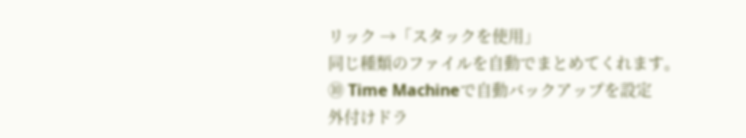リック →「スタックを使用」
同じ種類のファイルを自動でまとめてくれます。
⑩ Time Machineで自動バックアップを設定
外付けドラ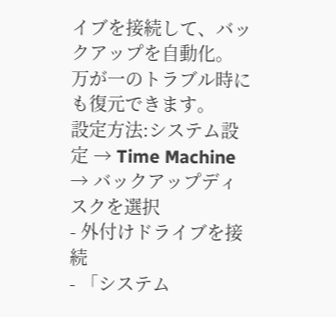イブを接続して、バックアップを自動化。
万が一のトラブル時にも復元できます。
設定方法:システム設定 → Time Machine → バックアップディスクを選択
- 外付けドライブを接続
- 「システム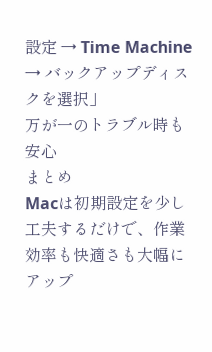設定 → Time Machine → バックアップディスクを選択」
万が一のトラブル時も安心
まとめ
Macは初期設定を少し工夫するだけで、作業効率も快適さも大幅にアップ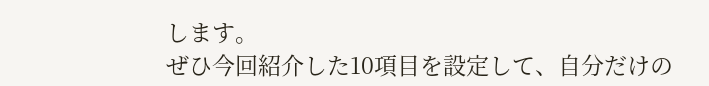します。
ぜひ今回紹介した10項目を設定して、自分だけの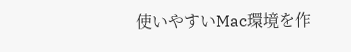使いやすいMac環境を作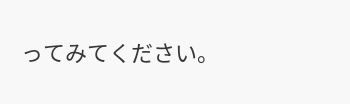ってみてください。